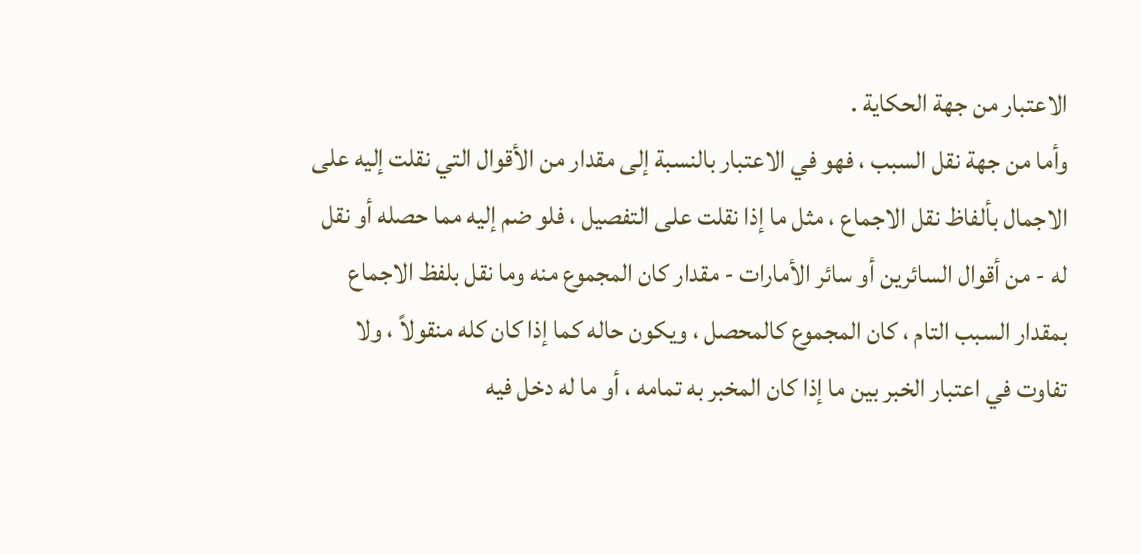الاعتبار من جهة الحكاية .
وأما من جهة نقل السبب ، فهو في الاعتبار بالنسبة إلى مقدار من الأقوال التي نقلت إليه على الاجمال بألفاظ نقل الاجماع ، مثل ما إذا نقلت على التفصيل ، فلو ضم إليه مما حصله أو نقل له - من أقوال السائرين أو سائر الأمارات - مقدار كان المجموع منه وما نقل بلفظ الاجماع بمقدار السبب التام ، كان المجموع كالمحصل ، ويكون حاله كما إذا كان كله منقولاً ، ولا تفاوت في اعتبار الخبر بين ما إذا كان المخبر به تمامه ، أو ما له دخل فيه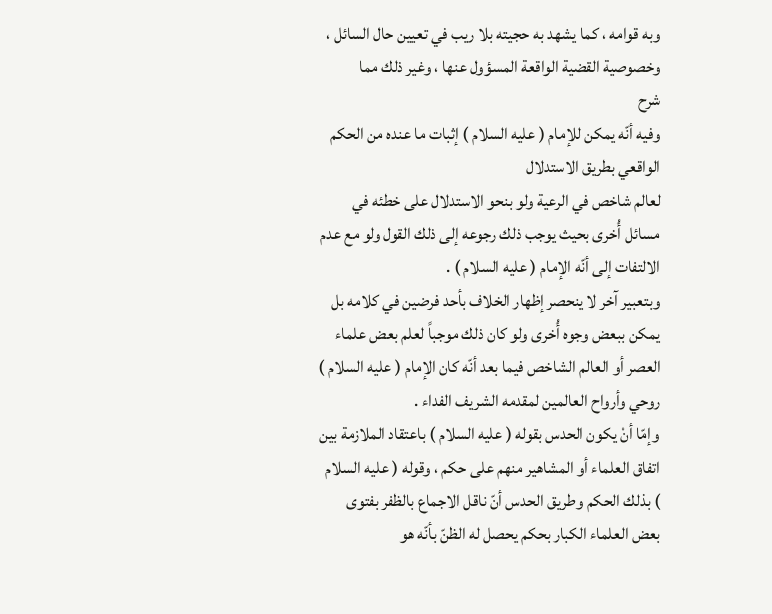وبه قوامه ، كما يشهد به حجيته بلا ريب في تعيين حال السائل ، وخصوصية القضية الواقعة المسؤول عنها ، وغير ذلك مما
شرح
وفيه أنّه يمكن للإمام ( عليه السلام ) إثبات ما عنده من الحكم الواقعي بطريق الاستدلال
لعالم شاخص في الرعية ولو بنحو الاستدلال على خطئه في مسائل أُخرى بحيث يوجب ذلك رجوعه إلى ذلك القول ولو مع عدم الالتفات إلى أنّه الإمام ( عليه السلام ) .
وبتعبير آخر لا ينحصر إظهار الخلاف بأحد فرضين في كلامه بل يمكن ببعض وجوه أُخرى ولو كان ذلك موجباً لعلم بعض علماء العصر أو العالم الشاخص فيما بعد أنّه كان الإمام ( عليه السلام ) روحي وأرواح العالمين لمقدمه الشريف الفداء .
وإمّا أنْ يكون الحدس بقوله ( عليه السلام ) باعتقاد الملازمة بين اتفاق العلماء أو المشاهير منهم على حكم ، وقوله ( عليه السلام ) بذلك الحكم وطريق الحدس أنّ ناقل الاجماع بالظفر بفتوى بعض العلماء الكبار بحكم يحصل له الظنّ بأنّه هو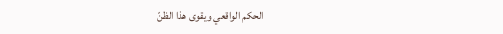الحكم الواقعي ويقوى هذا الظنّ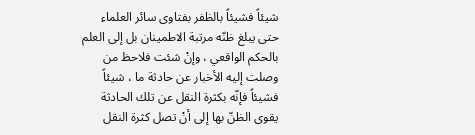شيئاً فشيئاً بالظفر بفتاوى سائر العلماء حتى يبلغ ظنّه مرتبة الاطمينان بل إلى العلم بالحكم الواقعي ، وإنْ شئت فلاحظ من وصلت إليه الأخبار عن حادثة ما ، شيئاً فشيئاً فإنّه بكثرة النقل عن تلك الحادثة يقوى الظنّ بها إلى أنْ تصل كثرة النقل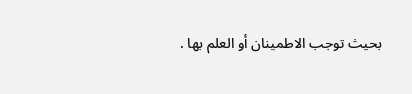بحيث توجب الاطمينان أو العلم بها .